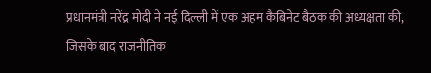प्रधानमंत्री नरेंद्र मोदी ने नई दिल्ली में एक अहम कैबिनेट बैठक की अध्यक्षता की, जिसके बाद राजनीतिक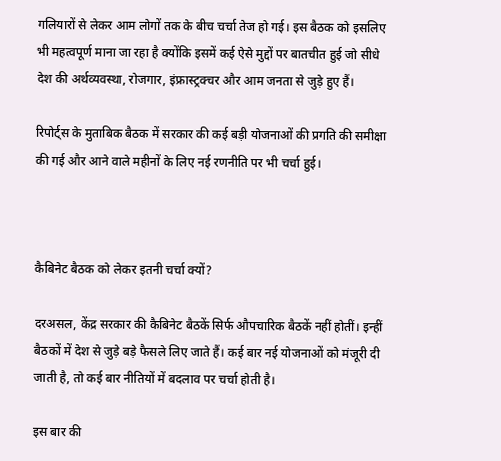गलियारों से लेकर आम लोगों तक के बीच चर्चा तेज हो गई। इस बैठक को इसलिए भी महत्वपूर्ण माना जा रहा है क्योंकि इसमें कई ऐसे मुद्दों पर बातचीत हुई जो सीधे देश की अर्थव्यवस्था, रोजगार, इंफ्रास्ट्रक्चर और आम जनता से जुड़े हुए हैं।

रिपोर्ट्स के मुताबिक बैठक में सरकार की कई बड़ी योजनाओं की प्रगति की समीक्षा की गई और आने वाले महीनों के लिए नई रणनीति पर भी चर्चा हुई।



कैबिनेट बैठक को लेकर इतनी चर्चा क्यों?

दरअसल, केंद्र सरकार की कैबिनेट बैठकें सिर्फ औपचारिक बैठकें नहीं होतीं। इन्हीं बैठकों में देश से जुड़े बड़े फैसले लिए जाते हैं। कई बार नई योजनाओं को मंजूरी दी जाती है, तो कई बार नीतियों में बदलाव पर चर्चा होती है।

इस बार की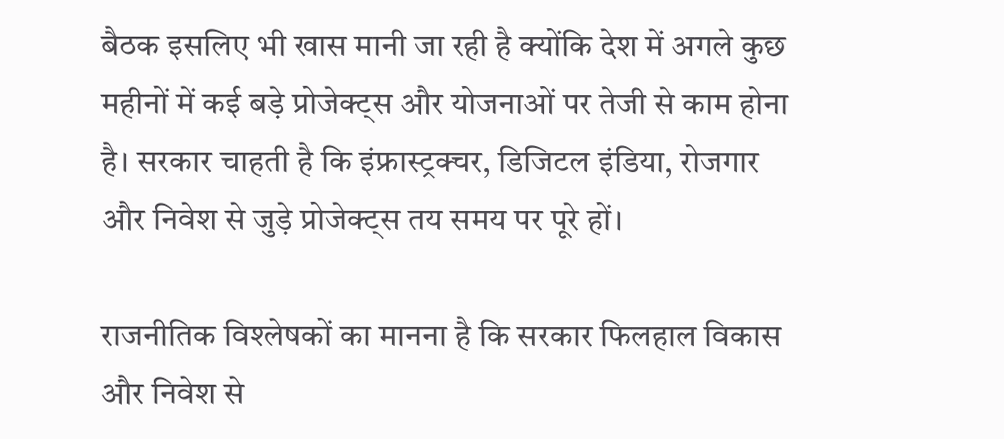बैठक इसलिए भी खास मानी जा रही है क्योंकि देश में अगले कुछ महीनों में कई बड़े प्रोजेक्ट्स और योजनाओं पर तेजी से काम होना है। सरकार चाहती है कि इंफ्रास्ट्रक्चर, डिजिटल इंडिया, रोजगार और निवेश से जुड़े प्रोजेक्ट्स तय समय पर पूरे हों।

राजनीतिक विश्लेषकों का मानना है कि सरकार फिलहाल विकास और निवेश से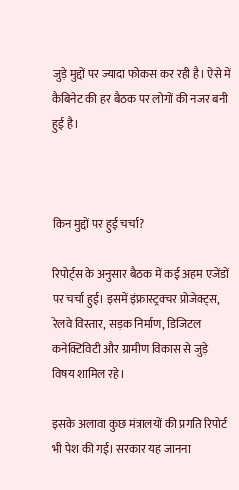जुड़े मुद्दों पर ज्यादा फोकस कर रही है। ऐसे में कैबिनेट की हर बैठक पर लोगों की नजर बनी हुई है।



किन मुद्दों पर हुई चर्चा?

रिपोर्ट्स के अनुसार बैठक में कई अहम एजेंडों पर चर्चा हुई। इसमें इंफ्रास्ट्रक्चर प्रोजेक्ट्स, रेलवे विस्तार, सड़क निर्माण, डिजिटल कनेक्टिविटी और ग्रामीण विकास से जुड़े विषय शामिल रहे।

इसके अलावा कुछ मंत्रालयों की प्रगति रिपोर्ट भी पेश की गई। सरकार यह जानना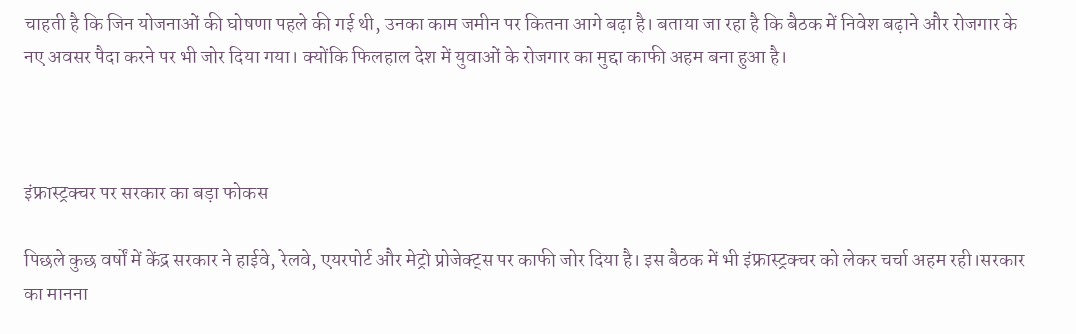चाहती है कि जिन योजनाओं की घोषणा पहले की गई थी, उनका काम जमीन पर कितना आगे बढ़ा है। बताया जा रहा है कि बैठक में निवेश बढ़ाने और रोजगार के नए अवसर पैदा करने पर भी जोर दिया गया। क्योंकि फिलहाल देश में युवाओं के रोजगार का मुद्दा काफी अहम बना हुआ है।



इंफ्रास्ट्रक्चर पर सरकार का बड़ा फोकस

पिछले कुछ वर्षों में केंद्र सरकार ने हाईवे, रेलवे, एयरपोर्ट और मेट्रो प्रोजेक्ट्स पर काफी जोर दिया है। इस बैठक में भी इंफ्रास्ट्रक्चर को लेकर चर्चा अहम रही।सरकार का मानना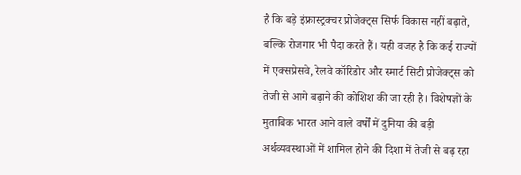है कि बड़े इंफ्रास्ट्रक्चर प्रोजेक्ट्स सिर्फ विकास नहीं बढ़ाते, बल्कि रोजगार भी पैदा करते हैं। यही वजह है कि कई राज्यों में एक्सप्रेसवे, रेलवे कॉरिडोर और स्मार्ट सिटी प्रोजेक्ट्स को तेजी से आगे बढ़ाने की कोशिश की जा रही है। विशेषज्ञों के मुताबिक भारत आने वाले वर्षों में दुनिया की बड़ी अर्थव्यवस्थाओं में शामिल होने की दिशा में तेजी से बढ़ रहा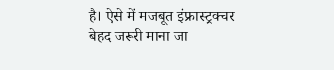है। ऐसे में मजबूत इंफ्रास्ट्रक्चर बेहद जरूरी माना जा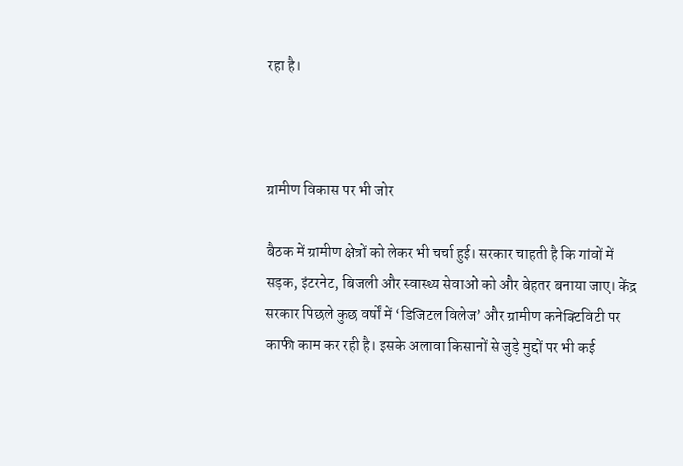रहा है।



ग्रामीण विकास पर भी जोर

बैठक में ग्रामीण क्षेत्रों को लेकर भी चर्चा हुई। सरकार चाहती है कि गांवों में सड़क, इंटरनेट, बिजली और स्वास्थ्य सेवाओं को और बेहतर बनाया जाए। केंद्र सरकार पिछले कुछ वर्षों में ‘डिजिटल विलेज’ और ग्रामीण कनेक्टिविटी पर काफी काम कर रही है। इसके अलावा किसानों से जुड़े मुद्दों पर भी कई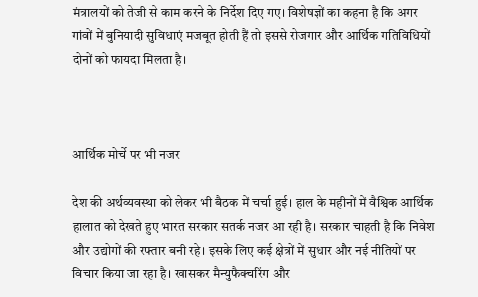मंत्रालयों को तेजी से काम करने के निर्देश दिए गए। विशेषज्ञों का कहना है कि अगर गांवों में बुनियादी सुविधाएं मजबूत होती हैं तो इससे रोजगार और आर्थिक गतिविधियों दोनों को फायदा मिलता है।



आर्थिक मोर्चे पर भी नजर

देश की अर्थव्यवस्था को लेकर भी बैठक में चर्चा हुई। हाल के महीनों में वैश्विक आर्थिक हालात को देखते हुए भारत सरकार सतर्क नजर आ रही है। सरकार चाहती है कि निवेश और उद्योगों की रफ्तार बनी रहे। इसके लिए कई क्षेत्रों में सुधार और नई नीतियों पर विचार किया जा रहा है। खासकर मैन्युफैक्चरिंग और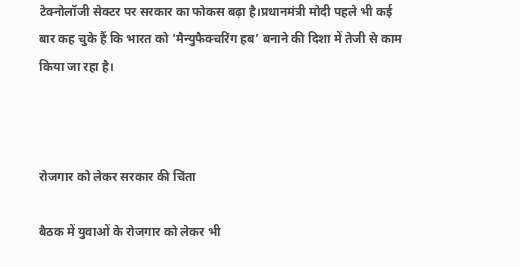टेक्नोलॉजी सेक्टर पर सरकार का फोकस बढ़ा है।प्रधानमंत्री मोदी पहले भी कई बार कह चुके हैं कि भारत को ‘मैन्युफैक्चरिंग हब’ बनाने की दिशा में तेजी से काम किया जा रहा है।



रोजगार को लेकर सरकार की चिंता

बैठक में युवाओं के रोजगार को लेकर भी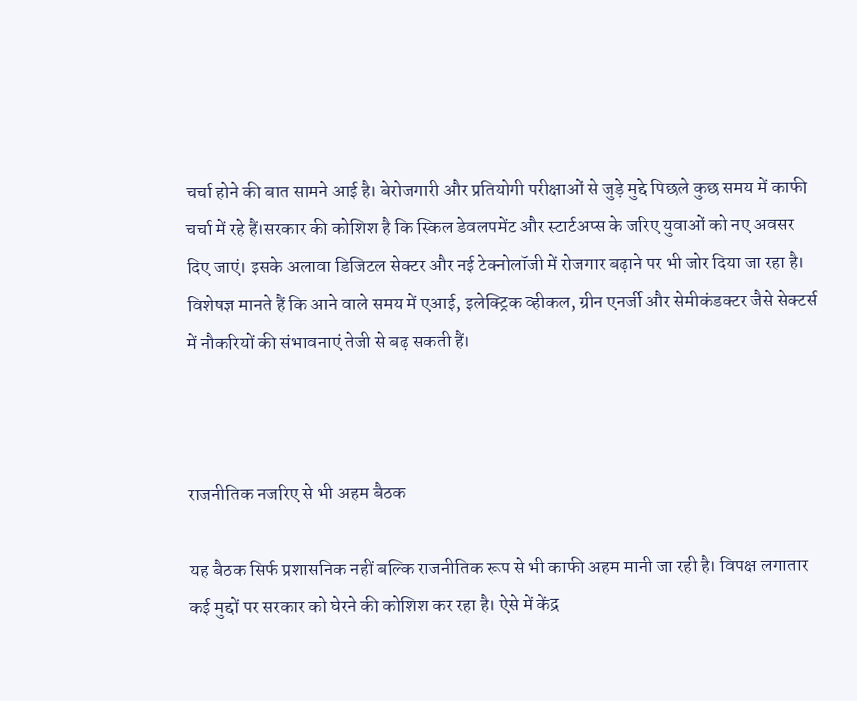चर्चा होने की बात सामने आई है। बेरोजगारी और प्रतियोगी परीक्षाओं से जुड़े मुद्दे पिछले कुछ समय में काफी चर्चा में रहे हैं।सरकार की कोशिश है कि स्किल डेवलपमेंट और स्टार्टअप्स के जरिए युवाओं को नए अवसर दिए जाएं। इसके अलावा डिजिटल सेक्टर और नई टेक्नोलॉजी में रोजगार बढ़ाने पर भी जोर दिया जा रहा है। विशेषज्ञ मानते हैं कि आने वाले समय में एआई, इलेक्ट्रिक व्हीकल, ग्रीन एनर्जी और सेमीकंडक्टर जैसे सेक्टर्स में नौकरियों की संभावनाएं तेजी से बढ़ सकती हैं।



राजनीतिक नजरिए से भी अहम बैठक

यह बैठक सिर्फ प्रशासनिक नहीं बल्कि राजनीतिक रूप से भी काफी अहम मानी जा रही है। विपक्ष लगातार कई मुद्दों पर सरकार को घेरने की कोशिश कर रहा है। ऐसे में केंद्र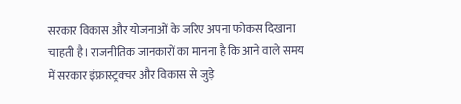सरकार विकास और योजनाओं के जरिए अपना फोकस दिखाना चाहती है। राजनीतिक जानकारों का मानना है कि आने वाले समय में सरकार इंफ्रास्ट्रक्चर और विकास से जुड़े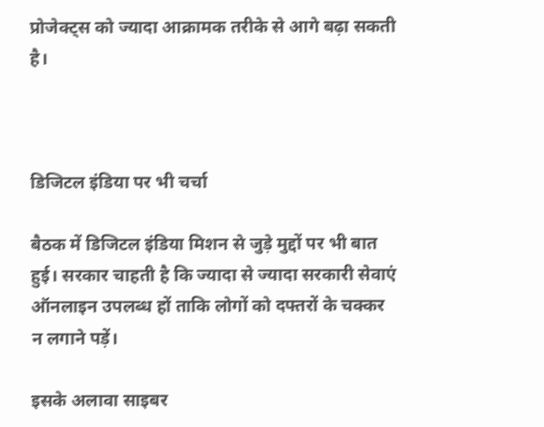प्रोजेक्ट्स को ज्यादा आक्रामक तरीके से आगे बढ़ा सकती है।



डिजिटल इंडिया पर भी चर्चा

बैठक में डिजिटल इंडिया मिशन से जुड़े मुद्दों पर भी बात हुई। सरकार चाहती है कि ज्यादा से ज्यादा सरकारी सेवाएं ऑनलाइन उपलब्ध हों ताकि लोगों को दफ्तरों के चक्कर न लगाने पड़ें।

इसके अलावा साइबर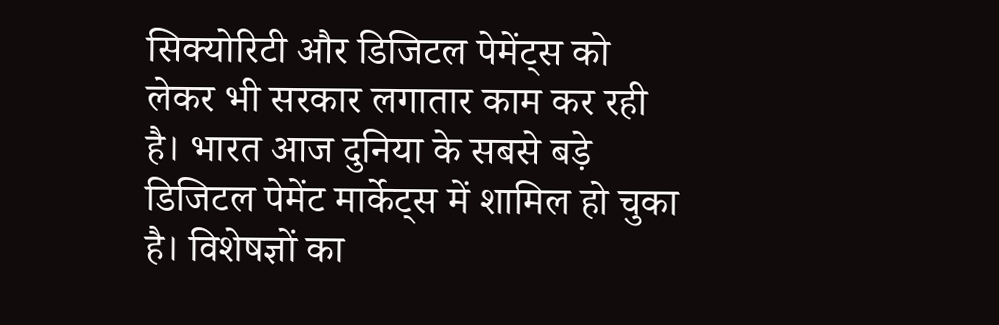सिक्योरिटी और डिजिटल पेमेंट्स को लेकर भी सरकार लगातार काम कर रही है। भारत आज दुनिया के सबसे बड़े डिजिटल पेमेंट मार्केट्स में शामिल हो चुका है। विशेषज्ञों का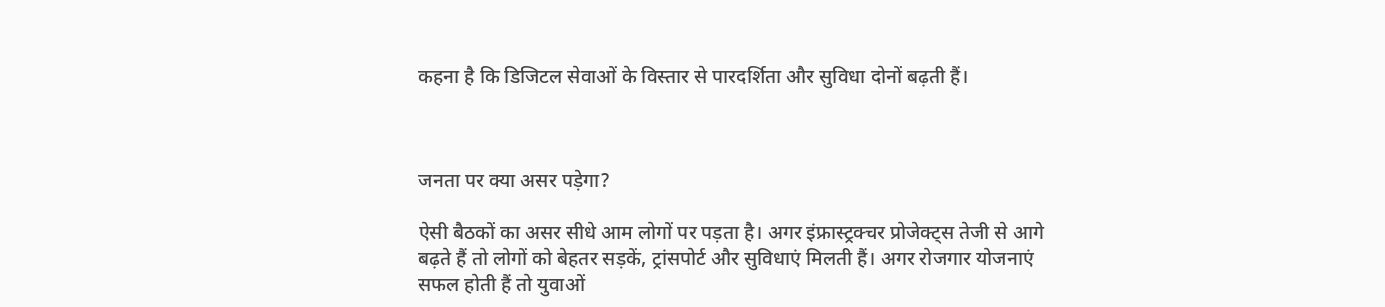कहना है कि डिजिटल सेवाओं के विस्तार से पारदर्शिता और सुविधा दोनों बढ़ती हैं।



जनता पर क्या असर पड़ेगा?

ऐसी बैठकों का असर सीधे आम लोगों पर पड़ता है। अगर इंफ्रास्ट्रक्चर प्रोजेक्ट्स तेजी से आगे बढ़ते हैं तो लोगों को बेहतर सड़कें, ट्रांसपोर्ट और सुविधाएं मिलती हैं। अगर रोजगार योजनाएं सफल होती हैं तो युवाओं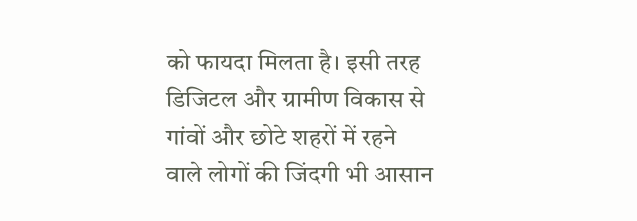को फायदा मिलता है। इसी तरह डिजिटल और ग्रामीण विकास से गांवों और छोटे शहरों में रहने वाले लोगों की जिंदगी भी आसान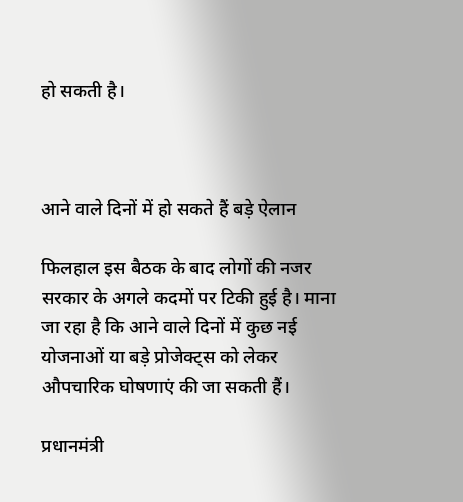हो सकती है।



आने वाले दिनों में हो सकते हैं बड़े ऐलान

फिलहाल इस बैठक के बाद लोगों की नजर सरकार के अगले कदमों पर टिकी हुई है। माना जा रहा है कि आने वाले दिनों में कुछ नई योजनाओं या बड़े प्रोजेक्ट्स को लेकर औपचारिक घोषणाएं की जा सकती हैं।

प्रधानमंत्री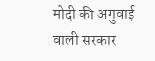मोदी की अगुवाई वाली सरकार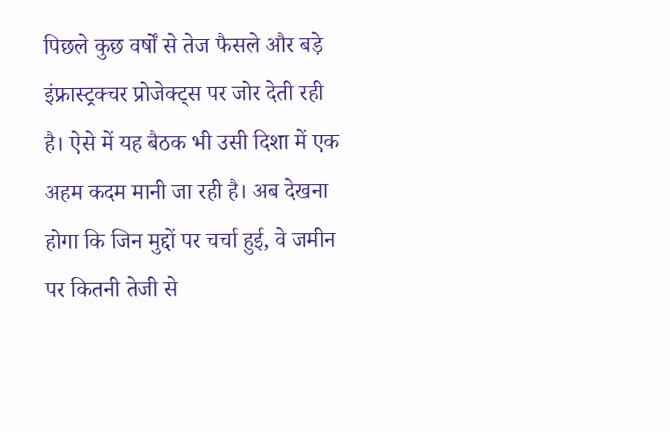पिछले कुछ वर्षों से तेज फैसले और बड़े इंफ्रास्ट्रक्चर प्रोजेक्ट्स पर जोर देती रही है। ऐसे में यह बैठक भी उसी दिशा में एक अहम कदम मानी जा रही है। अब देखना होगा कि जिन मुद्दों पर चर्चा हुई, वे जमीन पर कितनी तेजी से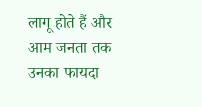लागू होते हैं और आम जनता तक उनका फायदा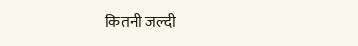कितनी जल्दी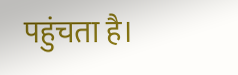पहुंचता है।